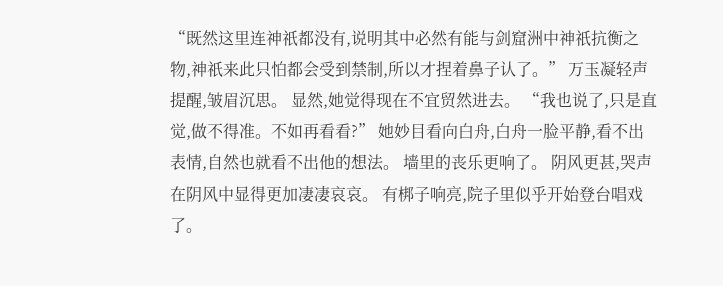“既然这里连神祇都没有,说明其中必然有能与剑窟洲中神祇抗衡之物,神祇来此只怕都会受到禁制,所以才捏着鼻子认了。” 万玉凝轻声提醒,皱眉沉思。 显然,她觉得现在不宜贸然进去。 “我也说了,只是直觉,做不得准。不如再看看?” 她妙目看向白舟,白舟一脸平静,看不出表情,自然也就看不出他的想法。 墙里的丧乐更响了。 阴风更甚,哭声在阴风中显得更加凄凄哀哀。 有梆子响亮,院子里似乎开始登台唱戏了。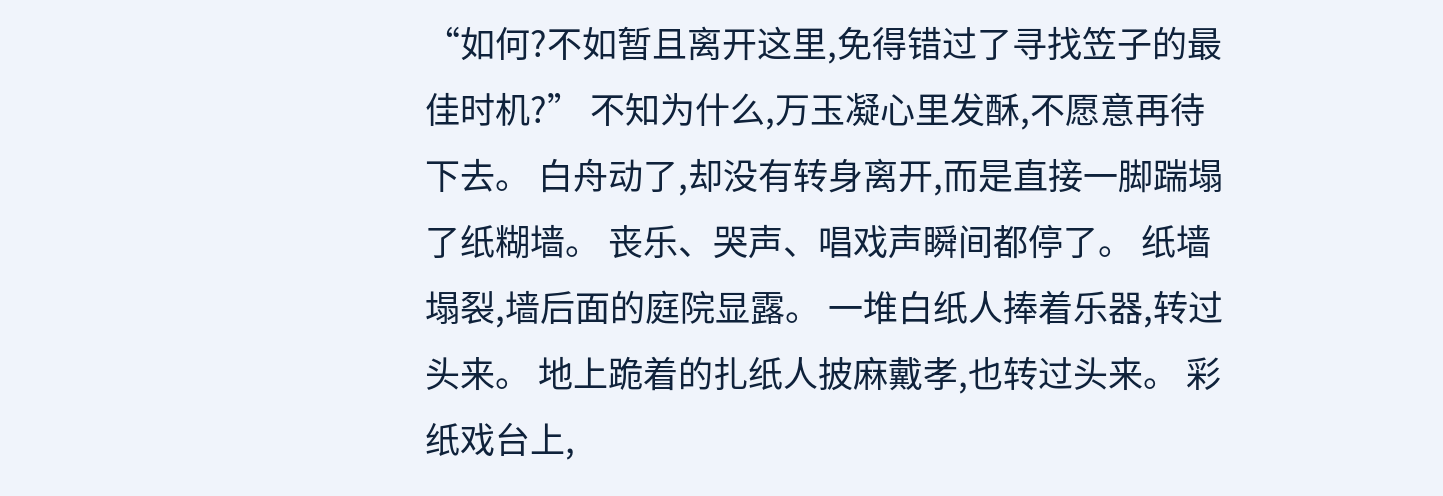“如何?不如暂且离开这里,免得错过了寻找笠子的最佳时机?” 不知为什么,万玉凝心里发酥,不愿意再待下去。 白舟动了,却没有转身离开,而是直接一脚踹塌了纸糊墙。 丧乐、哭声、唱戏声瞬间都停了。 纸墙塌裂,墙后面的庭院显露。 一堆白纸人捧着乐器,转过头来。 地上跪着的扎纸人披麻戴孝,也转过头来。 彩纸戏台上,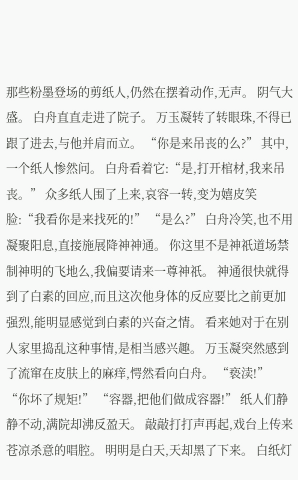那些粉墨登场的剪纸人,仍然在摆着动作,无声。 阴气大盛。 白舟直直走进了院子。 万玉凝转了转眼珠,不得已跟了进去,与他并肩而立。 “你是来吊丧的么?” 其中,一个纸人惨然问。 白舟看着它:“是,打开棺材,我来吊丧。” 众多纸人围了上来,哀容一转,变为嬉皮笑脸:“我看你是来找死的!” “是么?” 白舟冷笑,也不用凝聚阳息,直接施展降神神通。 你这里不是神祇道场禁制神明的飞地么,我偏要请来一尊神祇。 神通很快就得到了白素的回应,而且这次他身体的反应要比之前更加强烈,能明显感觉到白素的兴奋之情。 看来她对于在别人家里捣乱这种事情,是相当感兴趣。 万玉凝突然感到了流窜在皮肤上的麻痒,愕然看向白舟。 “亵渎!” “你坏了规矩!” “容器,把他们做成容器!” 纸人们静静不动,满院却沸反盈天。 敲敲打打声再起,戏台上传来苍凉杀意的唱腔。 明明是白天,天却黑了下来。 白纸灯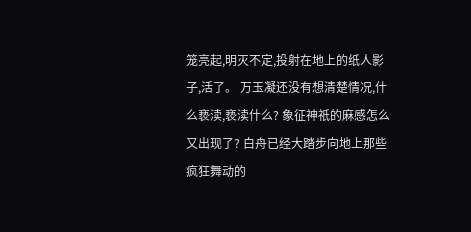笼亮起,明灭不定,投射在地上的纸人影子,活了。 万玉凝还没有想清楚情况,什么亵渎,亵渎什么? 象征神祇的麻感怎么又出现了? 白舟已经大踏步向地上那些疯狂舞动的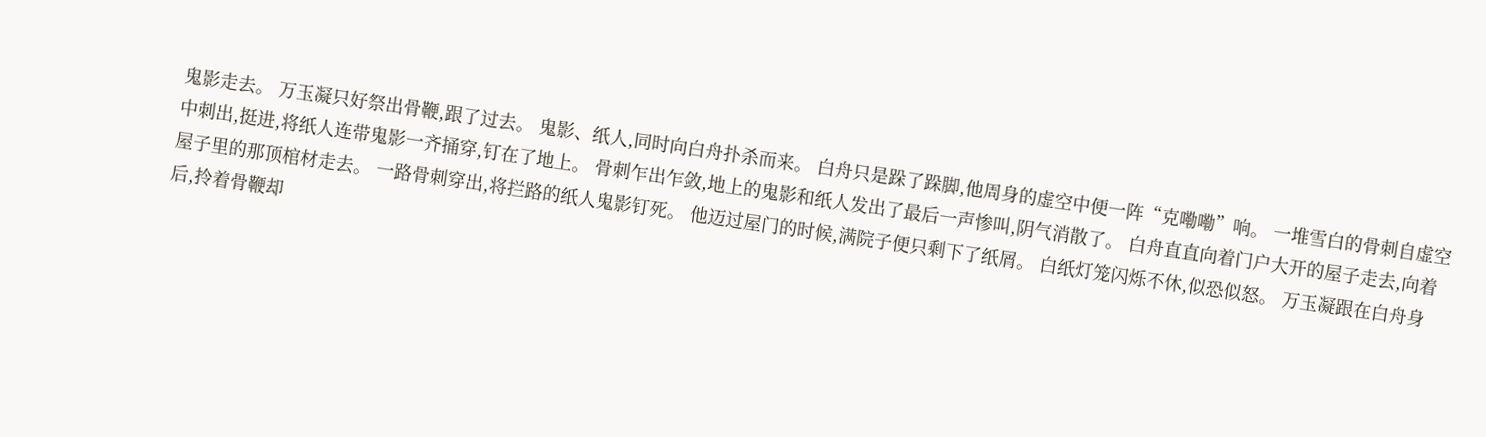鬼影走去。 万玉凝只好祭出骨鞭,跟了过去。 鬼影、纸人,同时向白舟扑杀而来。 白舟只是跺了跺脚,他周身的虚空中便一阵“克嘞嘞”响。 一堆雪白的骨刺自虚空中刺出,挺进,将纸人连带鬼影一齐捅穿,钉在了地上。 骨刺乍出乍敛,地上的鬼影和纸人发出了最后一声惨叫,阴气消散了。 白舟直直向着门户大开的屋子走去,向着屋子里的那顶棺材走去。 一路骨刺穿出,将拦路的纸人鬼影钉死。 他迈过屋门的时候,满院子便只剩下了纸屑。 白纸灯笼闪烁不休,似恐似怒。 万玉凝跟在白舟身后,拎着骨鞭却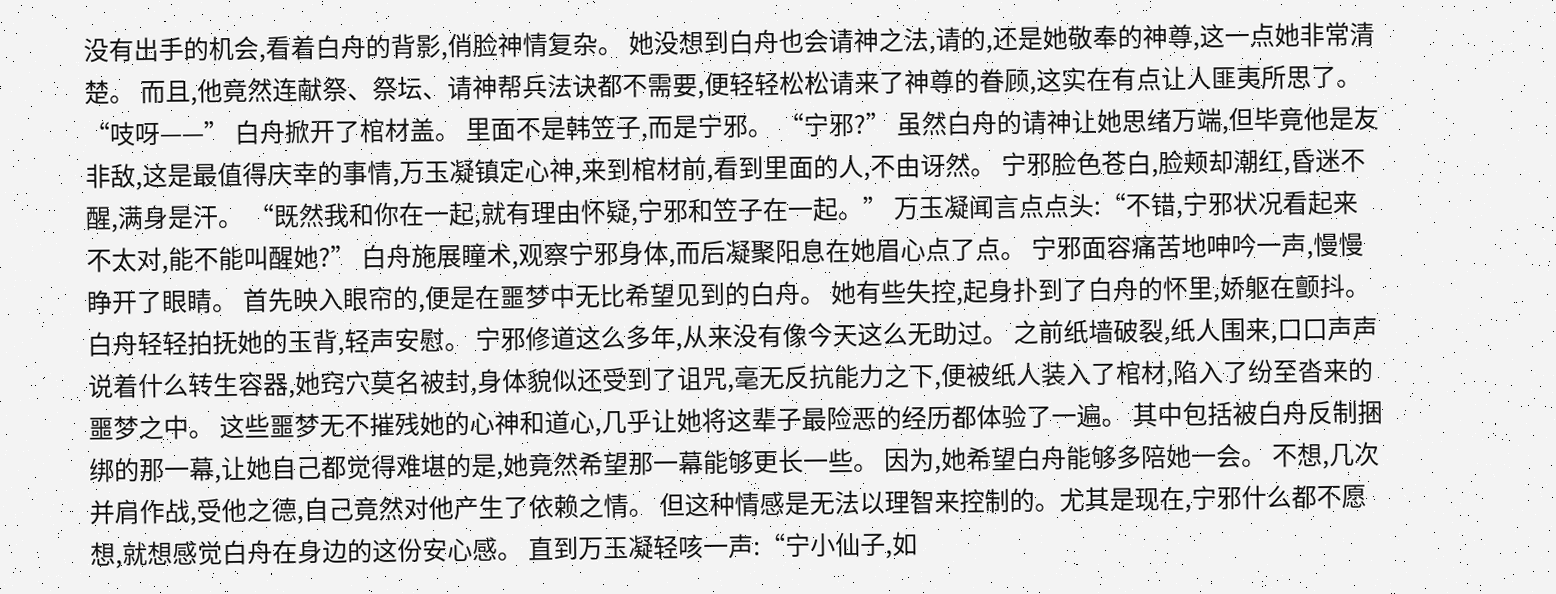没有出手的机会,看着白舟的背影,俏脸神情复杂。 她没想到白舟也会请神之法,请的,还是她敬奉的神尊,这一点她非常清楚。 而且,他竟然连献祭、祭坛、请神帮兵法诀都不需要,便轻轻松松请来了神尊的眷顾,这实在有点让人匪夷所思了。 “吱呀——” 白舟掀开了棺材盖。 里面不是韩笠子,而是宁邪。 “宁邪?” 虽然白舟的请神让她思绪万端,但毕竟他是友非敌,这是最值得庆幸的事情,万玉凝镇定心神,来到棺材前,看到里面的人,不由讶然。 宁邪脸色苍白,脸颊却潮红,昏迷不醒,满身是汗。 “既然我和你在一起,就有理由怀疑,宁邪和笠子在一起。” 万玉凝闻言点点头:“不错,宁邪状况看起来不太对,能不能叫醒她?” 白舟施展瞳术,观察宁邪身体,而后凝聚阳息在她眉心点了点。 宁邪面容痛苦地呻吟一声,慢慢睁开了眼睛。 首先映入眼帘的,便是在噩梦中无比希望见到的白舟。 她有些失控,起身扑到了白舟的怀里,娇躯在颤抖。 白舟轻轻拍抚她的玉背,轻声安慰。 宁邪修道这么多年,从来没有像今天这么无助过。 之前纸墙破裂,纸人围来,口口声声说着什么转生容器,她窍穴莫名被封,身体貌似还受到了诅咒,毫无反抗能力之下,便被纸人装入了棺材,陷入了纷至沓来的噩梦之中。 这些噩梦无不摧残她的心神和道心,几乎让她将这辈子最险恶的经历都体验了一遍。 其中包括被白舟反制捆绑的那一幕,让她自己都觉得难堪的是,她竟然希望那一幕能够更长一些。 因为,她希望白舟能够多陪她一会。 不想,几次并肩作战,受他之德,自己竟然对他产生了依赖之情。 但这种情感是无法以理智来控制的。尤其是现在,宁邪什么都不愿想,就想感觉白舟在身边的这份安心感。 直到万玉凝轻咳一声:“宁小仙子,如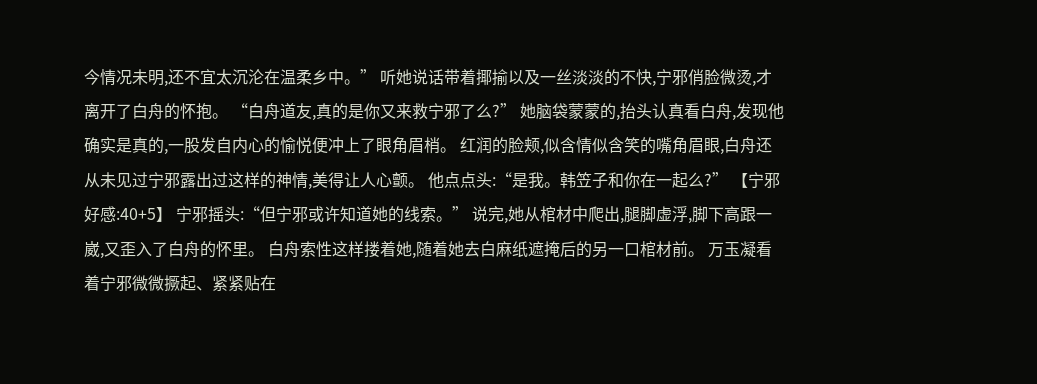今情况未明,还不宜太沉沦在温柔乡中。” 听她说话带着揶揄以及一丝淡淡的不快,宁邪俏脸微烫,才离开了白舟的怀抱。 “白舟道友,真的是你又来救宁邪了么?” 她脑袋蒙蒙的,抬头认真看白舟,发现他确实是真的,一股发自内心的愉悦便冲上了眼角眉梢。 红润的脸颊,似含情似含笑的嘴角眉眼,白舟还从未见过宁邪露出过这样的神情,美得让人心颤。 他点点头:“是我。韩笠子和你在一起么?” 【宁邪好感:40+5】 宁邪摇头:“但宁邪或许知道她的线索。” 说完,她从棺材中爬出,腿脚虚浮,脚下高跟一崴,又歪入了白舟的怀里。 白舟索性这样搂着她,随着她去白麻纸遮掩后的另一口棺材前。 万玉凝看着宁邪微微撅起、紧紧贴在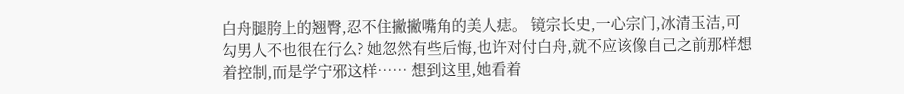白舟腿胯上的翘臀,忍不住撇撇嘴角的美人痣。 镜宗长史,一心宗门,冰清玉洁,可勾男人不也很在行么? 她忽然有些后悔,也许对付白舟,就不应该像自己之前那样想着控制,而是学宁邪这样…… 想到这里,她看着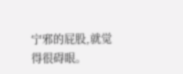宁邪的屁股,就觉得很碍眼。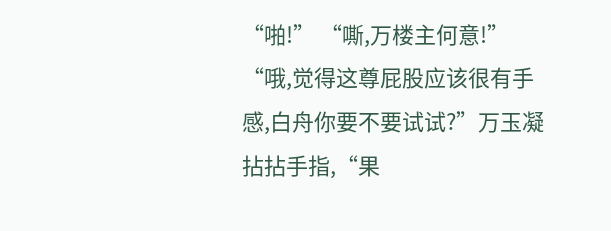“啪!” “嘶,万楼主何意!” “哦,觉得这尊屁股应该很有手感,白舟你要不要试试?”万玉凝拈拈手指,“果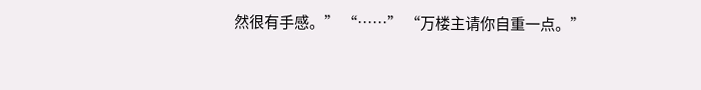然很有手感。” “……” “万楼主请你自重一点。”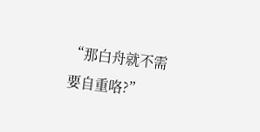“那白舟就不需要自重咯?”